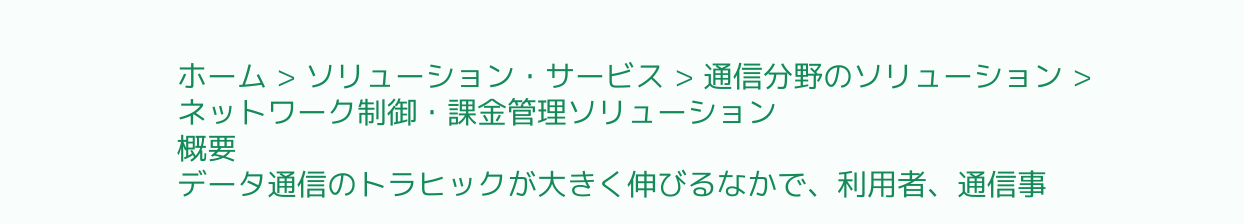ホーム > ソリューション・サービス > 通信分野のソリューション > ネットワーク制御・課金管理ソリューション
概要
データ通信のトラヒックが大きく伸びるなかで、利用者、通信事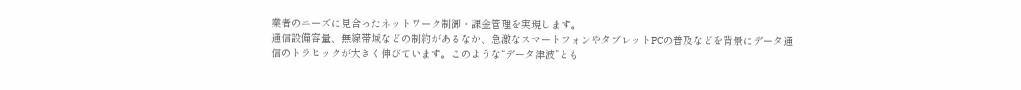業者のニーズに見合ったネットワーク制御・課金管理を実現します。
通信設備容量、無線帯域などの制約があるなか、急激なスマートフォンやタブレットPCの普及などを背景にデータ通信のトラヒックが大きく伸びています。このような“データ津波”とも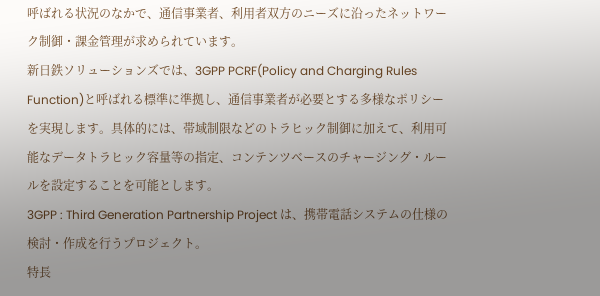呼ばれる状況のなかで、通信事業者、利用者双方のニーズに沿ったネットワーク制御・課金管理が求められています。
新日鉄ソリューションズでは、3GPP PCRF(Policy and Charging Rules Function)と呼ばれる標準に準拠し、通信事業者が必要とする多様なポリシーを実現します。具体的には、帯域制限などのトラヒック制御に加えて、利用可能なデータトラヒック容量等の指定、コンテンツベースのチャージング・ルールを設定することを可能とします。
3GPP : Third Generation Partnership Project は、携帯電話システムの仕様の検討・作成を行うプロジェクト。
特長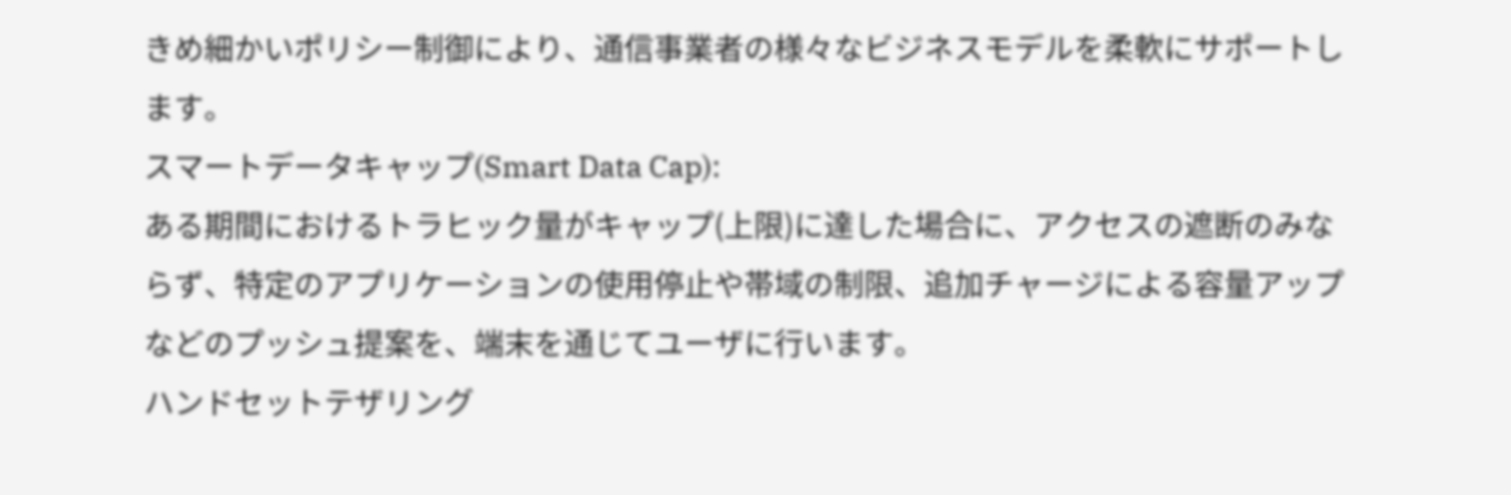きめ細かいポリシー制御により、通信事業者の様々なビジネスモデルを柔軟にサポートします。
スマートデータキャップ(Smart Data Cap):
ある期間におけるトラヒック量がキャップ(上限)に達した場合に、アクセスの遮断のみならず、特定のアプリケーションの使用停止や帯域の制限、追加チャージによる容量アップなどのプッシュ提案を、端末を通じてユーザに行います。
ハンドセットテザリング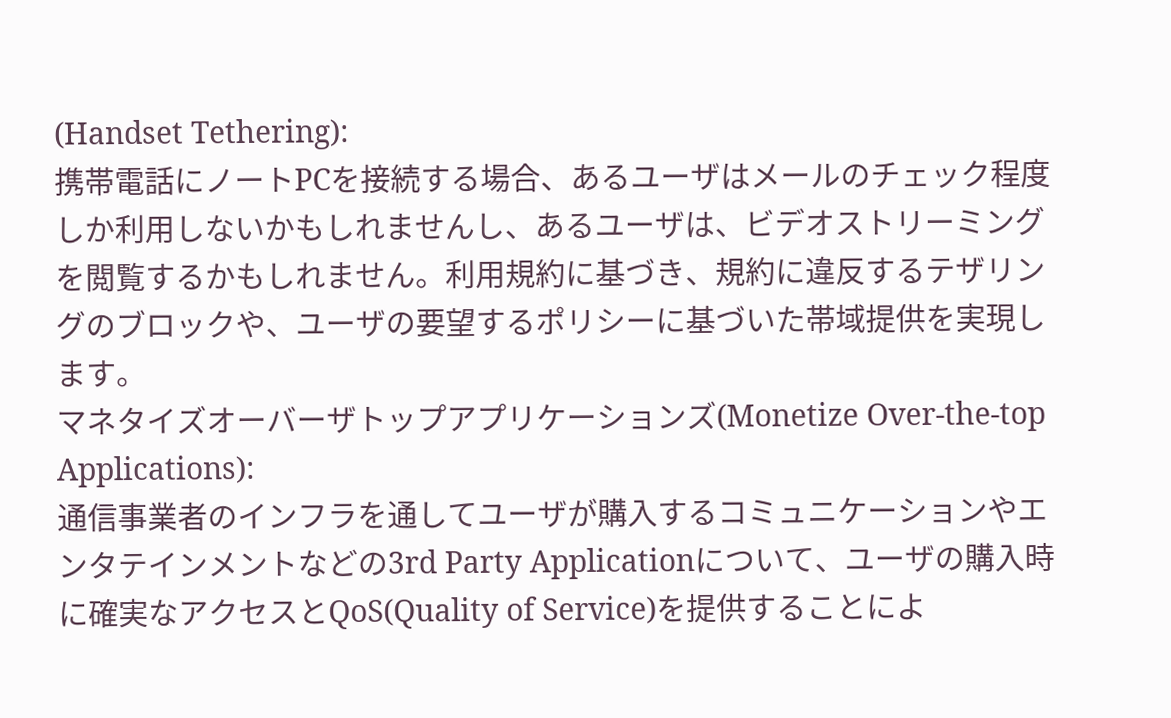(Handset Tethering):
携帯電話にノートPCを接続する場合、あるユーザはメールのチェック程度しか利用しないかもしれませんし、あるユーザは、ビデオストリーミングを閲覧するかもしれません。利用規約に基づき、規約に違反するテザリングのブロックや、ユーザの要望するポリシーに基づいた帯域提供を実現します。
マネタイズオーバーザトップアプリケーションズ(Monetize Over-the-top Applications):
通信事業者のインフラを通してユーザが購入するコミュニケーションやエンタテインメントなどの3rd Party Applicationについて、ユーザの購入時に確実なアクセスとQoS(Quality of Service)を提供することによ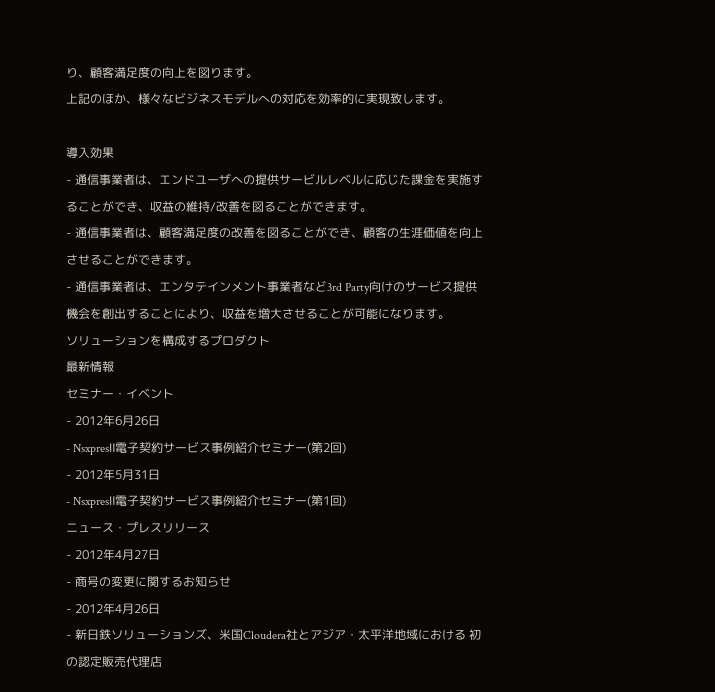り、顧客満足度の向上を図ります。
上記のほか、様々なビジネスモデルへの対応を効率的に実現致します。

導入効果
- 通信事業者は、エンドユーザへの提供サービルレベルに応じた課金を実施することができ、収益の維持/改善を図ることができます。
- 通信事業者は、顧客満足度の改善を図ることができ、顧客の生涯価値を向上させることができます。
- 通信事業者は、エンタテインメント事業者など3rd Party向けのサービス提供機会を創出することにより、収益を増大させることが可能になります。
ソリューションを構成するプロダクト
最新情報
セミナー・イベント
- 2012年6月26日
- NsxpresⅡ電子契約サービス事例紹介セミナー(第2回)
- 2012年5月31日
- NsxpresⅡ電子契約サービス事例紹介セミナー(第1回)
ニュース・プレスリリース
- 2012年4月27日
- 商号の変更に関するお知らせ
- 2012年4月26日
- 新日鉄ソリューションズ、米国Cloudera社とアジア・太平洋地域における 初の認定販売代理店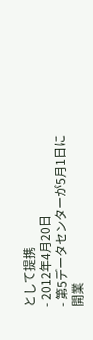として提携
- 2012年4月20日
- 第5データセンターが5月1日に開業